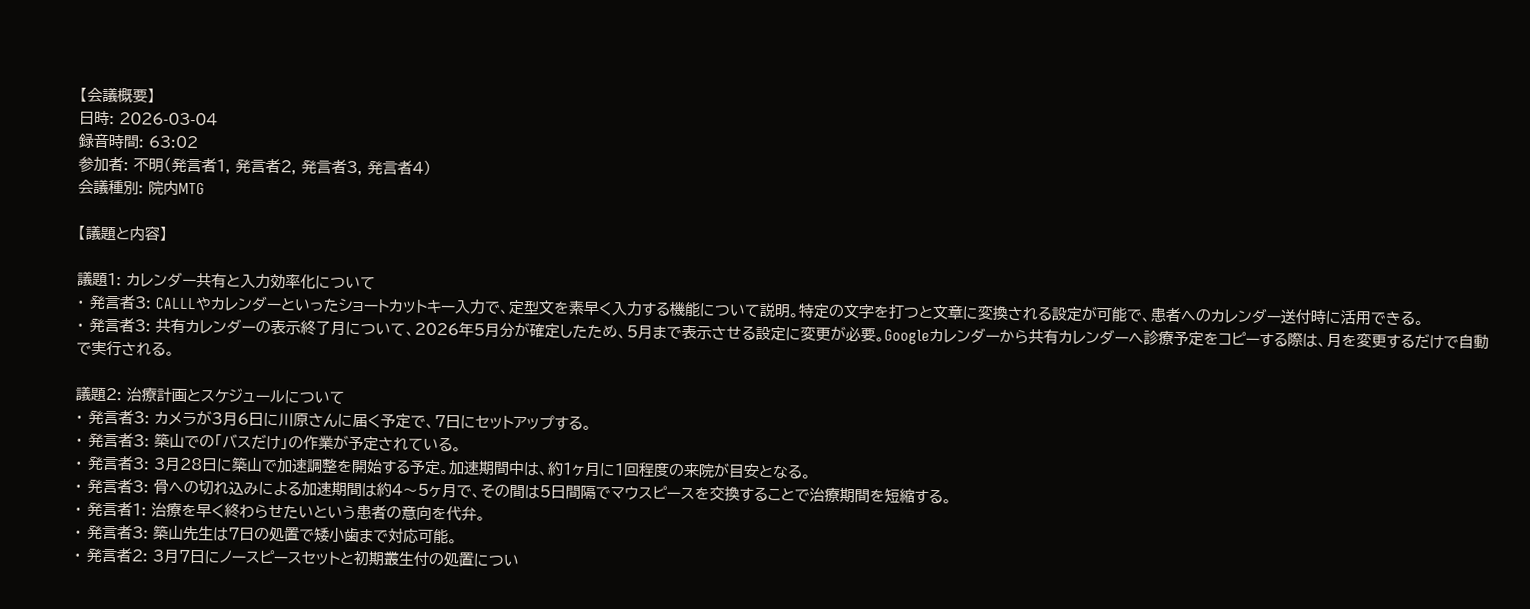【会議概要】
日時: 2026-03-04
録音時間: 63:02
参加者: 不明（発言者1, 発言者2, 発言者3, 発言者4）
会議種別: 院内MTG

【議題と内容】

議題1: カレンダー共有と入力効率化について
・ 発言者3: CALLLやカレンダーといったショートカットキー入力で、定型文を素早く入力する機能について説明。特定の文字を打つと文章に変換される設定が可能で、患者へのカレンダー送付時に活用できる。
・ 発言者3: 共有カレンダーの表示終了月について、2026年5月分が確定したため、5月まで表示させる設定に変更が必要。Googleカレンダーから共有カレンダーへ診療予定をコピーする際は、月を変更するだけで自動で実行される。

議題2: 治療計画とスケジュールについて
・ 発言者3: カメラが3月6日に川原さんに届く予定で、7日にセットアップする。
・ 発言者3: 築山での「バスだけ」の作業が予定されている。
・ 発言者3: 3月28日に築山で加速調整を開始する予定。加速期間中は、約1ヶ月に1回程度の来院が目安となる。
・ 発言者3: 骨への切れ込みによる加速期間は約4～5ヶ月で、その間は5日間隔でマウスピースを交換することで治療期間を短縮する。
・ 発言者1: 治療を早く終わらせたいという患者の意向を代弁。
・ 発言者3: 築山先生は7日の処置で矮小歯まで対応可能。
・ 発言者2: 3月7日にノースピースセットと初期叢生付の処置につい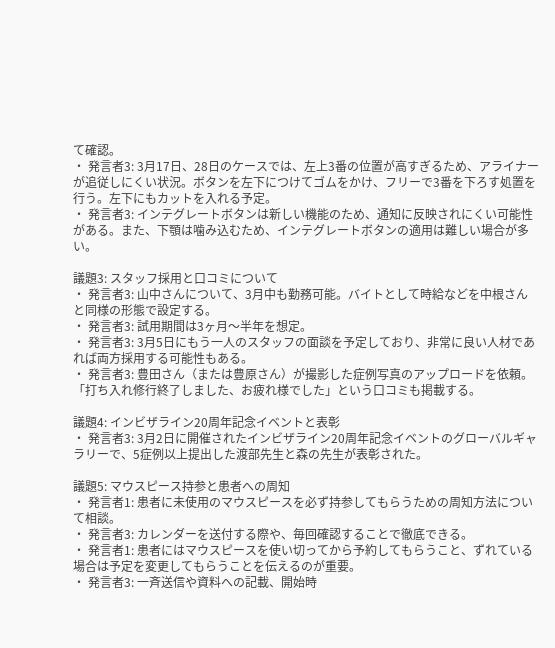て確認。
・ 発言者3: 3月17日、28日のケースでは、左上3番の位置が高すぎるため、アライナーが追従しにくい状況。ボタンを左下につけてゴムをかけ、フリーで3番を下ろす処置を行う。左下にもカットを入れる予定。
・ 発言者3: インテグレートボタンは新しい機能のため、通知に反映されにくい可能性がある。また、下顎は噛み込むため、インテグレートボタンの適用は難しい場合が多い。

議題3: スタッフ採用と口コミについて
・ 発言者3: 山中さんについて、3月中も勤務可能。バイトとして時給などを中根さんと同様の形態で設定する。
・ 発言者3: 試用期間は3ヶ月～半年を想定。
・ 発言者3: 3月5日にもう一人のスタッフの面談を予定しており、非常に良い人材であれば両方採用する可能性もある。
・ 発言者3: 豊田さん（または豊原さん）が撮影した症例写真のアップロードを依頼。「打ち入れ修行終了しました、お疲れ様でした」という口コミも掲載する。

議題4: インビザライン20周年記念イベントと表彰
・ 発言者3: 3月2日に開催されたインビザライン20周年記念イベントのグローバルギャラリーで、5症例以上提出した渡部先生と森の先生が表彰された。

議題5: マウスピース持参と患者への周知
・ 発言者1: 患者に未使用のマウスピースを必ず持参してもらうための周知方法について相談。
・ 発言者3: カレンダーを送付する際や、毎回確認することで徹底できる。
・ 発言者1: 患者にはマウスピースを使い切ってから予約してもらうこと、ずれている場合は予定を変更してもらうことを伝えるのが重要。
・ 発言者3: 一斉送信や資料への記載、開始時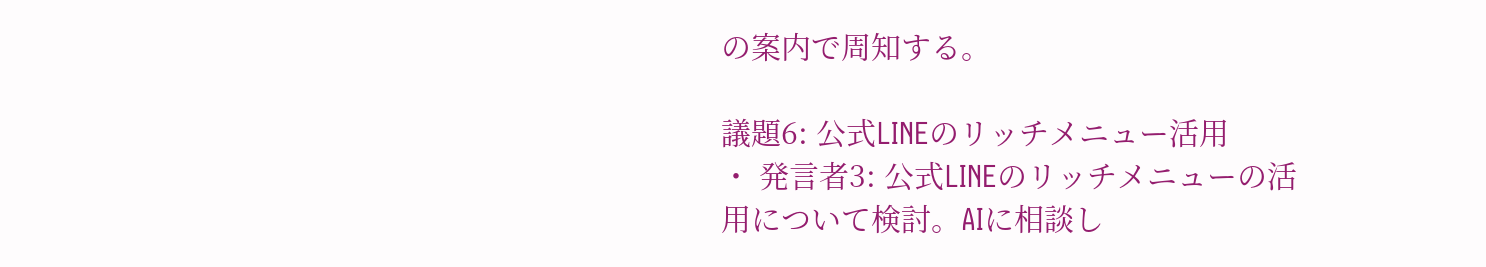の案内で周知する。

議題6: 公式LINEのリッチメニュー活用
・ 発言者3: 公式LINEのリッチメニューの活用について検討。AIに相談し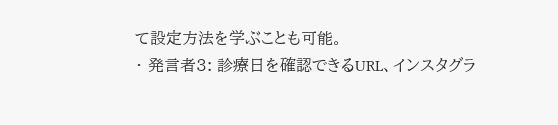て設定方法を学ぶことも可能。
・ 発言者3: 診療日を確認できるURL、インスタグラ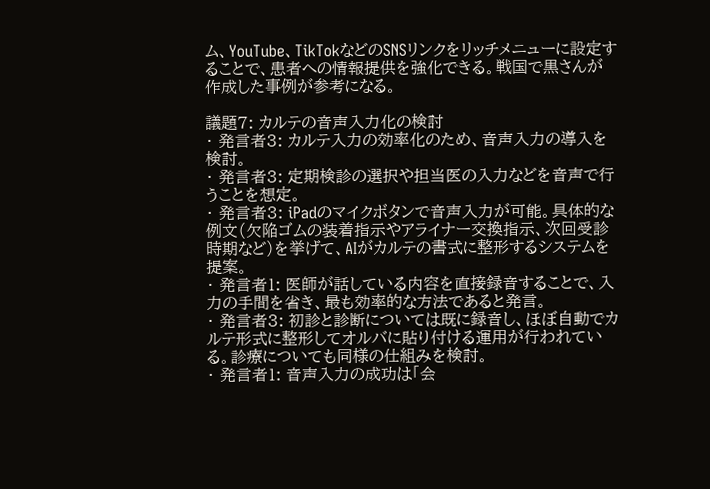ム、YouTube、TikTokなどのSNSリンクをリッチメニューに設定することで、患者への情報提供を強化できる。戦国で黒さんが作成した事例が参考になる。

議題7: カルテの音声入力化の検討
・ 発言者3: カルテ入力の効率化のため、音声入力の導入を検討。
・ 発言者3: 定期検診の選択や担当医の入力などを音声で行うことを想定。
・ 発言者3: iPadのマイクボタンで音声入力が可能。具体的な例文（欠陥ゴムの装着指示やアライナー交換指示、次回受診時期など）を挙げて、AIがカルテの書式に整形するシステムを提案。
・ 発言者1: 医師が話している内容を直接録音することで、入力の手間を省き、最も効率的な方法であると発言。
・ 発言者3: 初診と診断については既に録音し、ほぼ自動でカルテ形式に整形してオルバに貼り付ける運用が行われている。診療についても同様の仕組みを検討。
・ 発言者1: 音声入力の成功は「会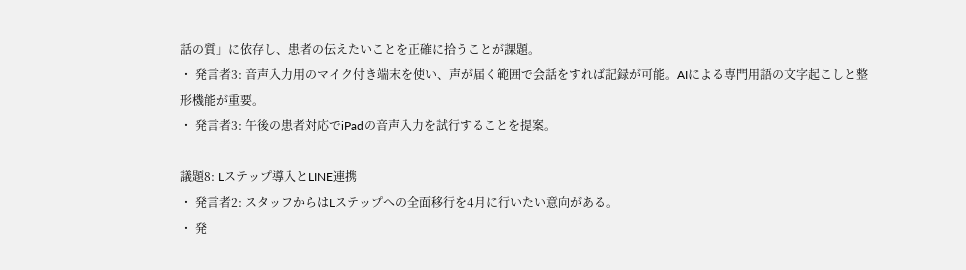話の質」に依存し、患者の伝えたいことを正確に拾うことが課題。
・ 発言者3: 音声入力用のマイク付き端末を使い、声が届く範囲で会話をすれば記録が可能。AIによる専門用語の文字起こしと整形機能が重要。
・ 発言者3: 午後の患者対応でiPadの音声入力を試行することを提案。

議題8: Lステップ導入とLINE連携
・ 発言者2: スタッフからはLステップへの全面移行を4月に行いたい意向がある。
・ 発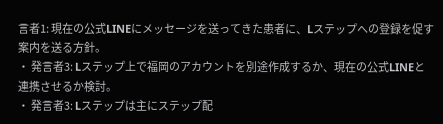言者1: 現在の公式LINEにメッセージを送ってきた患者に、Lステップへの登録を促す案内を送る方針。
・ 発言者3: Lステップ上で福岡のアカウントを別途作成するか、現在の公式LINEと連携させるか検討。
・ 発言者3: Lステップは主にステップ配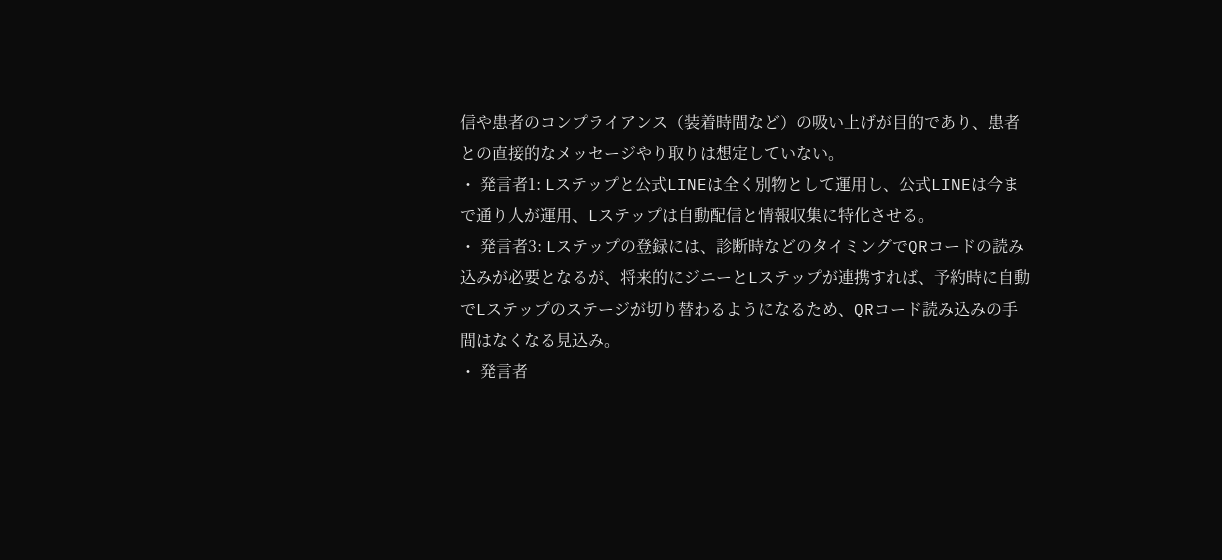信や患者のコンプライアンス（装着時間など）の吸い上げが目的であり、患者との直接的なメッセージやり取りは想定していない。
・ 発言者1: Lステップと公式LINEは全く別物として運用し、公式LINEは今まで通り人が運用、Lステップは自動配信と情報収集に特化させる。
・ 発言者3: Lステップの登録には、診断時などのタイミングでQRコードの読み込みが必要となるが、将来的にジニーとLステップが連携すれば、予約時に自動でLステップのステージが切り替わるようになるため、QRコード読み込みの手間はなくなる見込み。
・ 発言者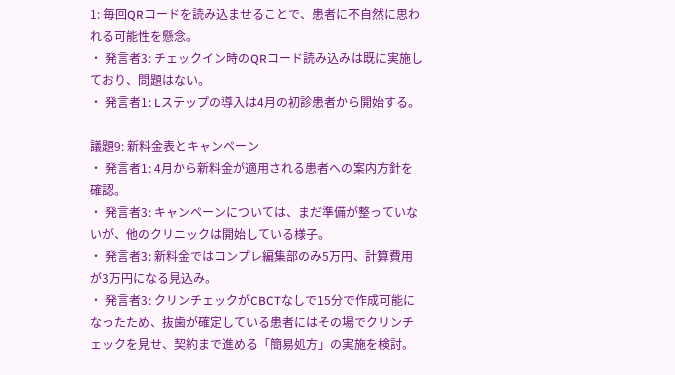1: 毎回QRコードを読み込ませることで、患者に不自然に思われる可能性を懸念。
・ 発言者3: チェックイン時のQRコード読み込みは既に実施しており、問題はない。
・ 発言者1: Lステップの導入は4月の初診患者から開始する。

議題9: 新料金表とキャンペーン
・ 発言者1: 4月から新料金が適用される患者への案内方針を確認。
・ 発言者3: キャンペーンについては、まだ準備が整っていないが、他のクリニックは開始している様子。
・ 発言者3: 新料金ではコンプレ編集部のみ5万円、計算費用が3万円になる見込み。
・ 発言者3: クリンチェックがCBCTなしで15分で作成可能になったため、抜歯が確定している患者にはその場でクリンチェックを見せ、契約まで進める「簡易処方」の実施を検討。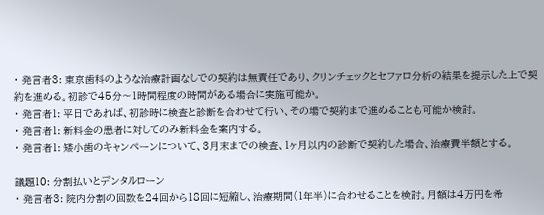・ 発言者3: 東京歯科のような治療計画なしでの契約は無責任であり、クリンチェックとセファロ分析の結果を提示した上で契約を進める。初診で45分～1時間程度の時間がある場合に実施可能か。
・ 発言者1: 平日であれば、初診時に検査と診断を合わせて行い、その場で契約まで進めることも可能か検討。
・ 発言者1: 新料金の患者に対してのみ新料金を案内する。
・ 発言者1: 矮小歯のキャンペーンについて、3月末までの検査、1ヶ月以内の診断で契約した場合、治療費半額とする。

議題10: 分割払いとデンタルローン
・ 発言者3: 院内分割の回数を24回から18回に短縮し、治療期間（1年半）に合わせることを検討。月額は4万円を希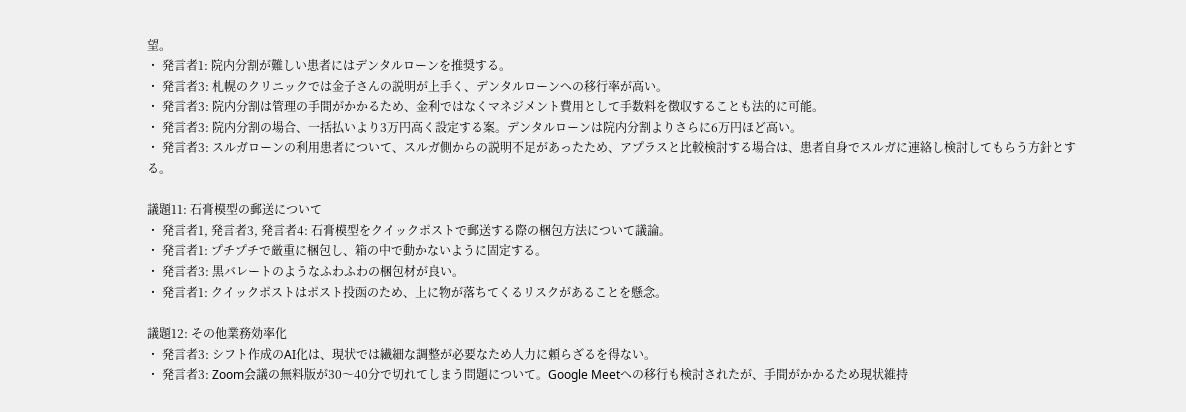望。
・ 発言者1: 院内分割が難しい患者にはデンタルローンを推奨する。
・ 発言者3: 札幌のクリニックでは金子さんの説明が上手く、デンタルローンへの移行率が高い。
・ 発言者3: 院内分割は管理の手間がかかるため、金利ではなくマネジメント費用として手数料を徴収することも法的に可能。
・ 発言者3: 院内分割の場合、一括払いより3万円高く設定する案。デンタルローンは院内分割よりさらに6万円ほど高い。
・ 発言者3: スルガローンの利用患者について、スルガ側からの説明不足があったため、アプラスと比較検討する場合は、患者自身でスルガに連絡し検討してもらう方針とする。

議題11: 石膏模型の郵送について
・ 発言者1, 発言者3, 発言者4: 石膏模型をクイックポストで郵送する際の梱包方法について議論。
・ 発言者1: プチプチで厳重に梱包し、箱の中で動かないように固定する。
・ 発言者3: 黒バレートのようなふわふわの梱包材が良い。
・ 発言者1: クイックポストはポスト投函のため、上に物が落ちてくるリスクがあることを懸念。

議題12: その他業務効率化
・ 発言者3: シフト作成のAI化は、現状では繊細な調整が必要なため人力に頼らざるを得ない。
・ 発言者3: Zoom会議の無料版が30～40分で切れてしまう問題について。Google Meetへの移行も検討されたが、手間がかかるため現状維持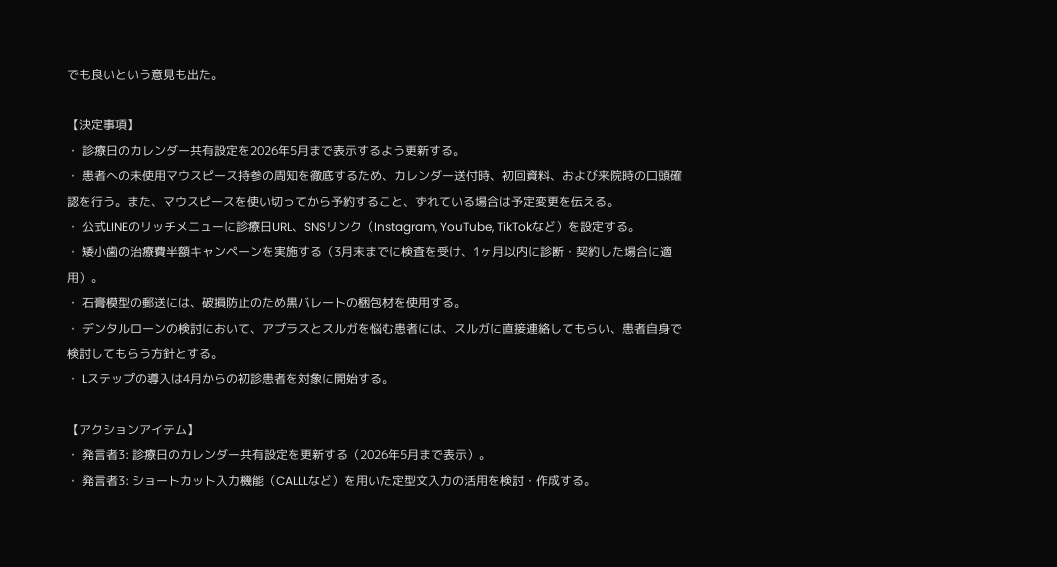でも良いという意見も出た。

【決定事項】
・ 診療日のカレンダー共有設定を2026年5月まで表示するよう更新する。
・ 患者への未使用マウスピース持参の周知を徹底するため、カレンダー送付時、初回資料、および来院時の口頭確認を行う。また、マウスピースを使い切ってから予約すること、ずれている場合は予定変更を伝える。
・ 公式LINEのリッチメニューに診療日URL、SNSリンク（Instagram, YouTube, TikTokなど）を設定する。
・ 矮小歯の治療費半額キャンペーンを実施する（3月末までに検査を受け、1ヶ月以内に診断・契約した場合に適用）。
・ 石膏模型の郵送には、破損防止のため黒バレートの梱包材を使用する。
・ デンタルローンの検討において、アプラスとスルガを悩む患者には、スルガに直接連絡してもらい、患者自身で検討してもらう方針とする。
・ Lステップの導入は4月からの初診患者を対象に開始する。

【アクションアイテム】
・ 発言者3: 診療日のカレンダー共有設定を更新する（2026年5月まで表示）。
・ 発言者3: ショートカット入力機能（CALLLなど）を用いた定型文入力の活用を検討・作成する。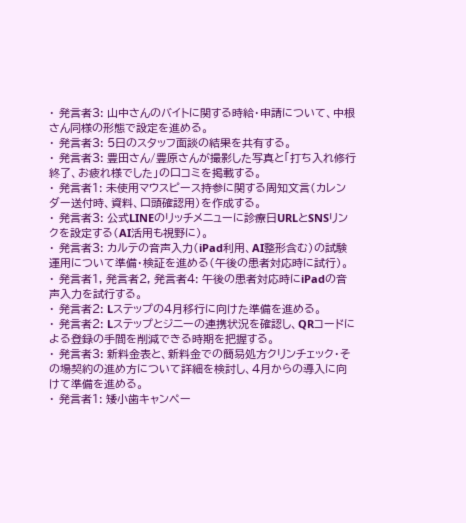・ 発言者3: 山中さんのバイトに関する時給・申請について、中根さん同様の形態で設定を進める。
・ 発言者3: 5日のスタッフ面談の結果を共有する。
・ 発言者3: 豊田さん/豊原さんが撮影した写真と「打ち入れ修行終了、お疲れ様でした」の口コミを掲載する。
・ 発言者1: 未使用マウスピース持参に関する周知文言（カレンダー送付時、資料、口頭確認用）を作成する。
・ 発言者3: 公式LINEのリッチメニューに診療日URLとSNSリンクを設定する（AI活用も視野に）。
・ 発言者3: カルテの音声入力（iPad利用、AI整形含む）の試験運用について準備・検証を進める（午後の患者対応時に試行）。
・ 発言者1, 発言者2, 発言者4: 午後の患者対応時にiPadの音声入力を試行する。
・ 発言者2: Lステップの4月移行に向けた準備を進める。
・ 発言者2: Lステップとジニーの連携状況を確認し、QRコードによる登録の手間を削減できる時期を把握する。
・ 発言者3: 新料金表と、新料金での簡易処方クリンチェック・その場契約の進め方について詳細を検討し、4月からの導入に向けて準備を進める。
・ 発言者1: 矮小歯キャンペー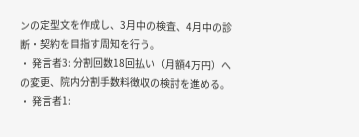ンの定型文を作成し、3月中の検査、4月中の診断・契約を目指す周知を行う。
・ 発言者3: 分割回数18回払い（月額4万円）への変更、院内分割手数料徴収の検討を進める。
・ 発言者1: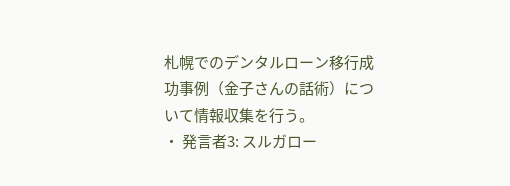札幌でのデンタルローン移行成功事例（金子さんの話術）について情報収集を行う。
・ 発言者3: スルガロー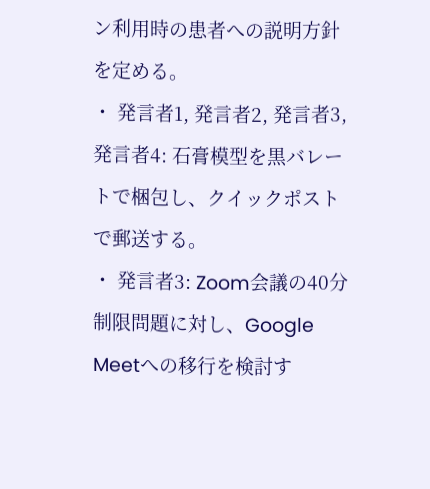ン利用時の患者への説明方針を定める。
・ 発言者1, 発言者2, 発言者3, 発言者4: 石膏模型を黒バレートで梱包し、クイックポストで郵送する。
・ 発言者3: Zoom会議の40分制限問題に対し、Google Meetへの移行を検討す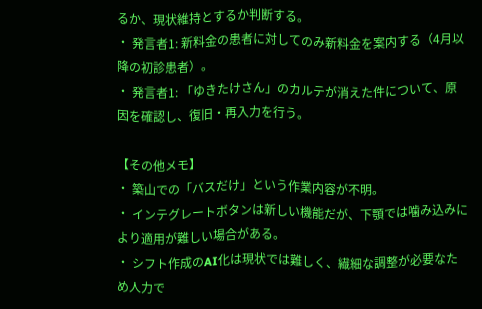るか、現状維持とするか判断する。
・ 発言者1: 新料金の患者に対してのみ新料金を案内する（4月以降の初診患者）。
・ 発言者1: 「ゆきたけさん」のカルテが消えた件について、原因を確認し、復旧・再入力を行う。

【その他メモ】
・ 築山での「バスだけ」という作業内容が不明。
・ インテグレートボタンは新しい機能だが、下顎では噛み込みにより適用が難しい場合がある。
・ シフト作成のAI化は現状では難しく、繊細な調整が必要なため人力で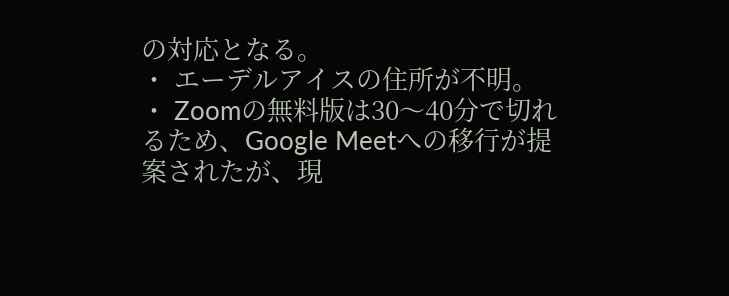の対応となる。
・ エーデルアイスの住所が不明。
・ Zoomの無料版は30～40分で切れるため、Google Meetへの移行が提案されたが、現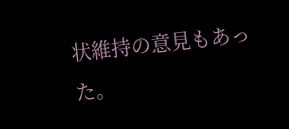状維持の意見もあった。